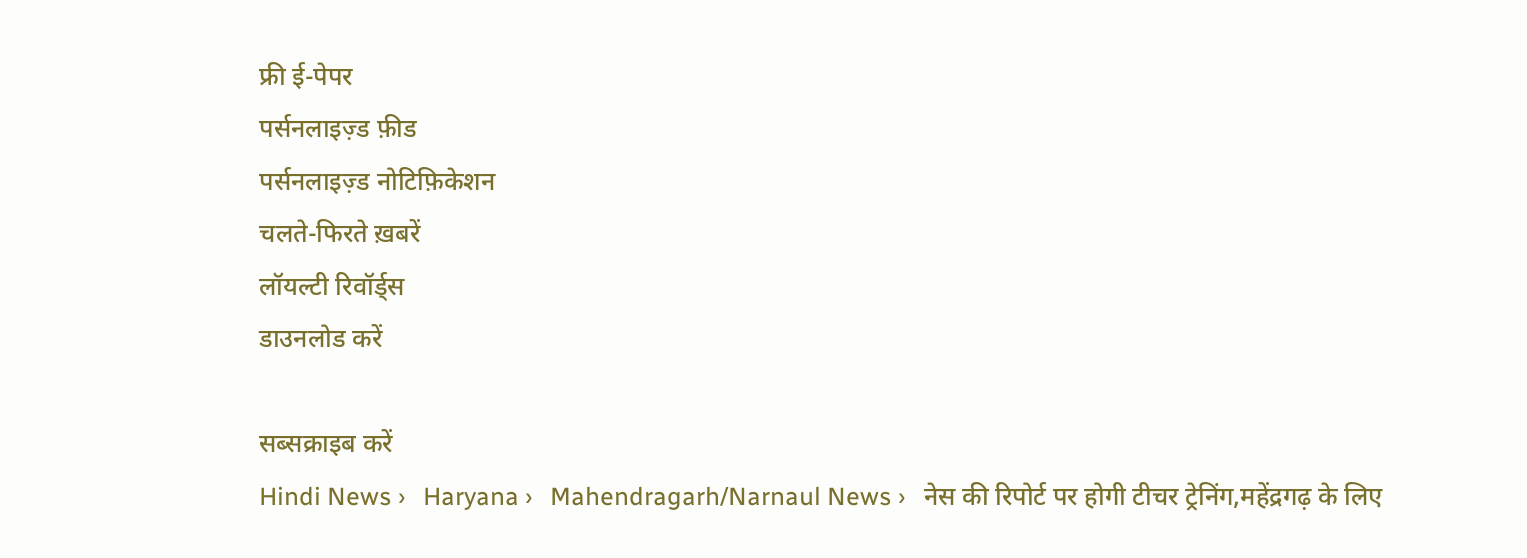फ्री ई-पेपर
पर्सनलाइज़्ड फ़ीड
पर्सनलाइज़्ड नोटिफ़िकेशन
चलते-फिरते ख़बरें
लॉयल्टी रिवॉर्ड्स
डाउनलोड करें

सब्सक्राइब करें
Hindi News ›   Haryana ›   Mahendragarh/Narnaul News ›   नेस की रिपोर्ट पर होगी टीचर ट्रेनिंग,महेंद्रगढ़ के लिए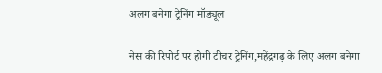अलग बनेगा ट्रेनिंग मॉड्यूल

नेस की रिपोर्ट पर होगी टीचर ट्रेनिंग,महेंद्रगढ़ के लिए अलग बनेगा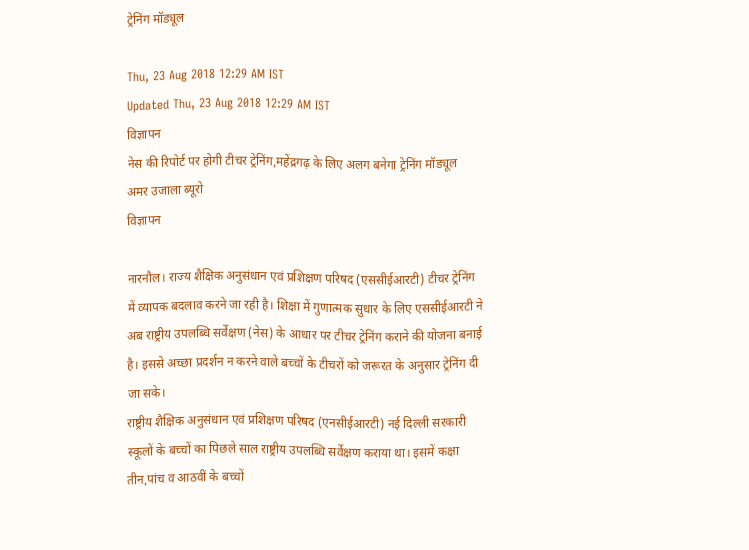ट्रेनिंग मॉड्यूल

Thu, 23 Aug 2018 12:29 AM IST
Updated Thu, 23 Aug 2018 12:29 AM IST
विज्ञापन
नेस की रिपोर्ट पर होगी टीचर ट्रेनिंग,महेंद्रगढ़ के लिए अलग बनेगा ट्रेनिंग मॉड्यूल
अमर उजाला ब्यूरो
विज्ञापन

नारनौल। राज्य शैक्षिक अनुसंधान एवं प्रशिक्षण परिषद (एससीईआरटी) टीचर ट्रेनिंग में व्यापक बदलाव करने जा रही है। शिक्षा में गुणात्मक सुधार के लिए एससीईआरटी ने अब राष्ट्रीय उपलब्धि सर्वेक्षण (नेस) के आधार पर टीचर ट्रेनिंग कराने की योजना बनाई है। इससे अच्छा प्रदर्शन न करने वाले बच्चों के टीचरों को जरूरत के अनुसार ट्रेनिंग दी जा सके।
राष्ट्रीय शैक्षिक अनुसंधान एवं प्रशिक्षण परिषद (एनसीईआरटी) नई दिल्ली सरकारी स्कूलों के बच्चों का पिछले साल राष्ट्रीय उपलब्धि सर्वेक्षण कराया था। इसमें कक्षा तीन,पांच व आठवीं के बच्चों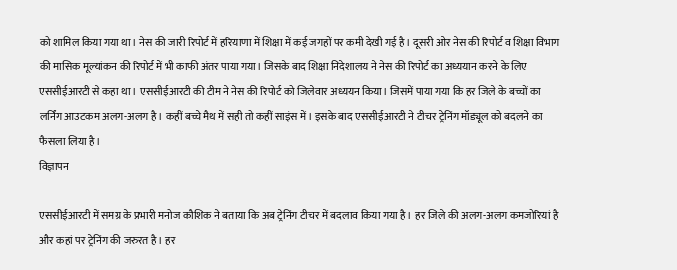को शामिल किया गया था। नेस की जारी रिपोर्ट में हरियाणा में शिक्षा में कई जगहों पर कमी देखी गई है। दूसरी ओर नेस की रिपोर्ट व शिक्षा विभाग की मासिक मूल्यांकन की रिपोर्ट में भी काफी अंतर पाया गया। जिसके बाद शिक्षा निदेशालय ने नेस की रिपोर्ट का अध्ययान करने के लिए एससीईआरटी से कहा था। एससीईआरटी की टीम ने नेस की रिपोर्ट को जिलेवार अध्ययन किया। जिसमें पाया गया कि हर जिले के बच्चों का लर्निंग आउटकम अलग-अलग है। कहीं बच्चे मैथ में सही तो कहीं साइंस में। इसके बाद एससीईआरटी ने टीचर ट्रेनिंग मॉड्यूल को बदलने का फैसला लिया है।
विज्ञापन

एससीईआरटी में समग्र के प्रभारी मनोज कौशिक ने बताया कि अब ट्रेनिंग टीचर में बदलाव किया गया है। हर जिले की अलग-अलग कमजोरियां है और कहां पर ट्रेनिंग की जरुरत है। हर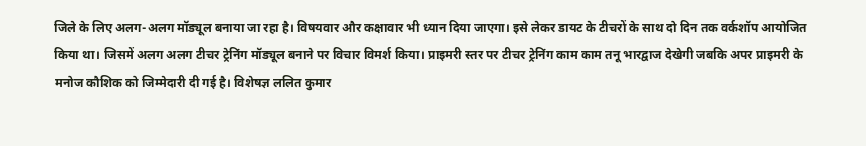जिले के लिए अलग-अलग मॉड्यूल बनाया जा रहा है। विषयवार और कक्षावार भी ध्यान दिया जाएगा। इसे लेकर डायट के टीचरों के साथ दो दिन तक वर्कशॉप आयोजित किया था। जिसमें अलग अलग टीचर ट्रेनिंग मॉड्यूल बनाने पर विचार विमर्श किया। प्राइमरी स्तर पर टीचर ट्रेनिंग काम काम तनू भारद्वाज देखेगी जबकि अपर प्राइमरी के मनोज कौशिक को जिम्मेदारी दी गई है। विशेषज्ञ ललित कुमार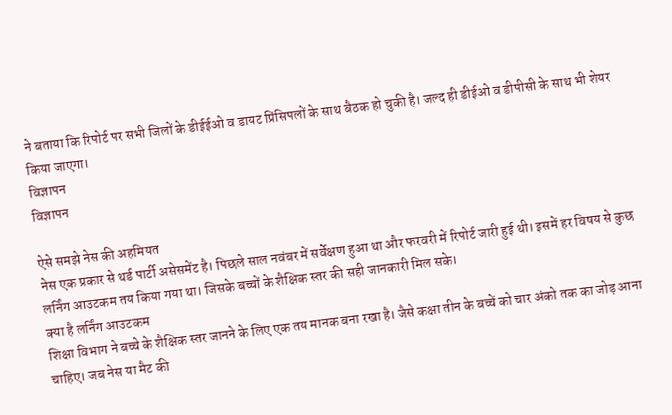ने बताया कि रिपोर्ट पर सभी जिलों के डीईईओ व डायट प्रिंसिपलों के साथ बैठक हो चुकी है। जल्द ही डीईओ व डीपीसी के साथ भी शेयर किया जाएगा।
विज्ञापन
विज्ञापन

ऐसे समझे नेस की अहमियत
नेस एक प्रकार से थर्ड पार्टी असेसमेंट है। पिछले साल नवंबर में सर्वेक्षण हुआ था और फरवरी में रिपोर्ट जारी हुई थी। इसमें हर विषय से कुछ लर्निंग आउटकम तय किया गया था। जिसके बच्चों के शैक्षिक स्तर की सही जानकारी मिल सके।
क्या है लर्निंग आउटकम
शिक्षा विभाग ने बच्चे के शैक्षिक स्तर जानने के लिए एक तय मानक बना रखा है। जैसे कक्षा तीन के बच्चें को चार अंको तक का जोड़ आना चाहिए। जब नेस या मैट की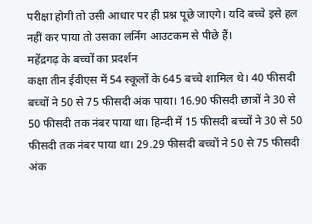परीक्षा होगी तो उसी आधार पर ही प्रश्न पूछे जाएगे। यदि बच्चे इसे हल नहीं कर पाया तो उसका लर्निंग आउटकम से पीछे हैं।
महेंद्रगढ़ के बच्चों का प्रदर्शन
कक्षा तीन ईवीएस में 54 स्कूलों के 645 बच्चे शामिल थे। 40 फीसदी बच्चों ने 50 से 75 फीसदी अंक पाया। 16.90 फीसदी छात्रों ने 30 से 50 फीसदी तक नंबर पाया था। हिन्दी में 15 फीसदी बच्चों ने 30 से 50 फीसदी तक नंबर पाया था। 29.29 फीसदी बच्चों ने 50 से 75 फीसदी अंक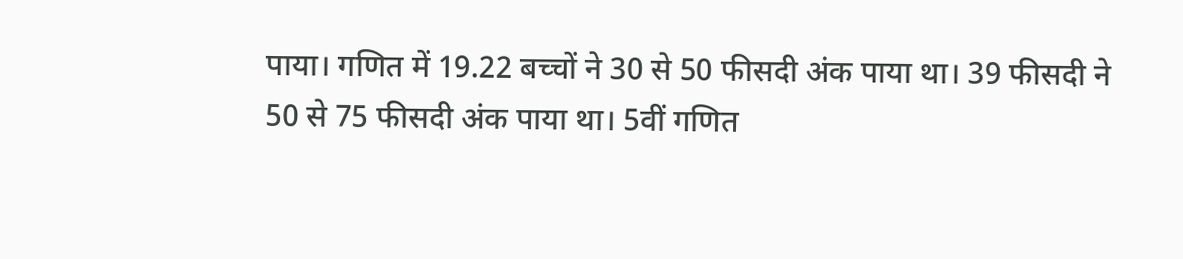पाया। गणित में 19.22 बच्चों ने 30 से 50 फीसदी अंक पाया था। 39 फीसदी ने 50 से 75 फीसदी अंक पाया था। 5वीं गणित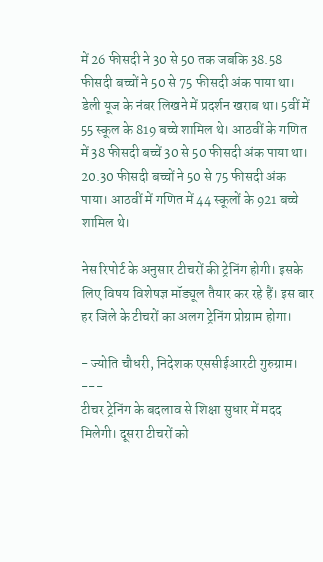में 26 फीसदी ने 30 से 50 तक जबकि 38.58 फीसदी बच्चों ने 50 से 75 फीसदी अंक पाया था। डेली यूज के नंबर लिखने में प्रदर्शन खराब था। 5वीं में 55 स्कूल के 819 बच्चे शामिल थे। आठवीं के गणित में 38 फीसदी बच्चें 30 से 50 फीसदी अंक पाया था। 20.30 फीसदी बच्चों ने 50 से 75 फीसदी अंक पाया। आठवीं में गणित में 44 स्कूलों के 921 बच्चे शामिल थे।

नेस रिपोर्ट के अनुसार टीचरों की ट्रेनिंग होगी। इसके लिए विषय विशेषज्ञ मॉड्यूल तैयार कर रहे हैं। इस बार हर जिले के टीचरों का अलग ट्रेनिंग प्रोग्राम होगा।

- ज्योति चौधरी, निदेशक एससीईआरटी गुरुग्राम।
---
टीचर ट्रेनिंग के बदलाव से शिक्षा सुधार में मदद मिलेगी। दूसरा टीचरों को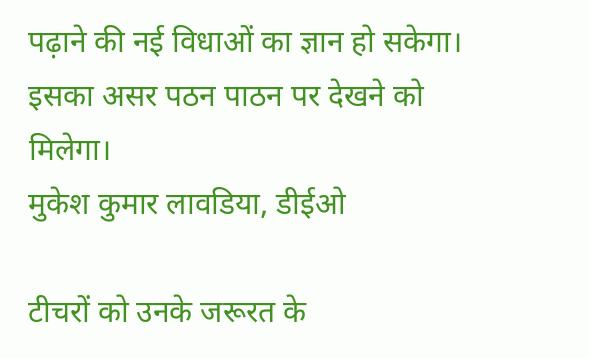पढ़ाने की नई विधाओं का ज्ञान हो सकेगा। इसका असर पठन पाठन पर देखने को मिलेगा।
मुकेश कुमार लावडिया, डीईओ

टीचरों को उनके जरूरत के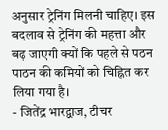अनुसार ट्रेनिंग मिलनी चाहिए। इस बदलाव से ट्रेनिंग की महत्ता और बढ़ जाएगी क्यों कि पहले से पठन पाठन की कमियों को चिह्नित कर लिया गया है।
- जितेंद्र भारद्वाज, टीचर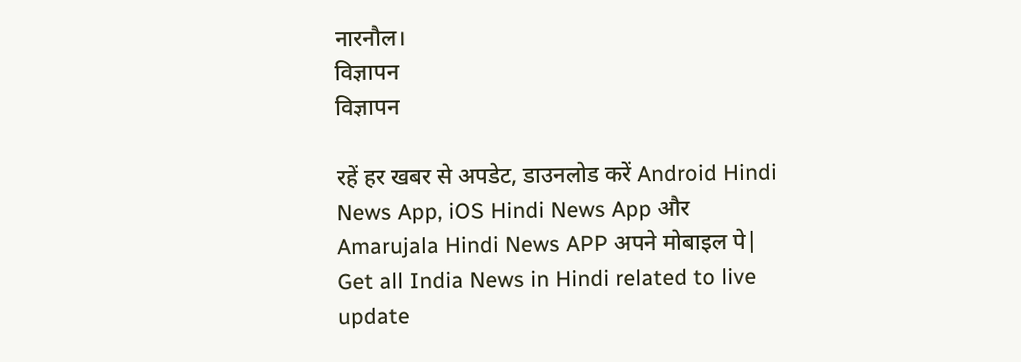नारनौल।
विज्ञापन
विज्ञापन

रहें हर खबर से अपडेट, डाउनलोड करें Android Hindi News App, iOS Hindi News App और Amarujala Hindi News APP अपने मोबाइल पे|
Get all India News in Hindi related to live update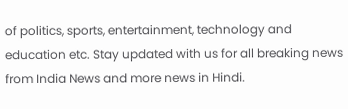of politics, sports, entertainment, technology and education etc. Stay updated with us for all breaking news from India News and more news in Hindi.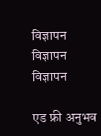विज्ञापन
विज्ञापन
विज्ञापन

एड फ्री अनुभव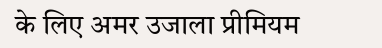के लिए अमर उजाला प्रीमियम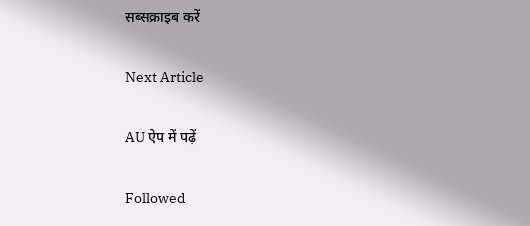सब्सक्राइब करें

Next Article

AU ऐप में पढ़ें

Followed